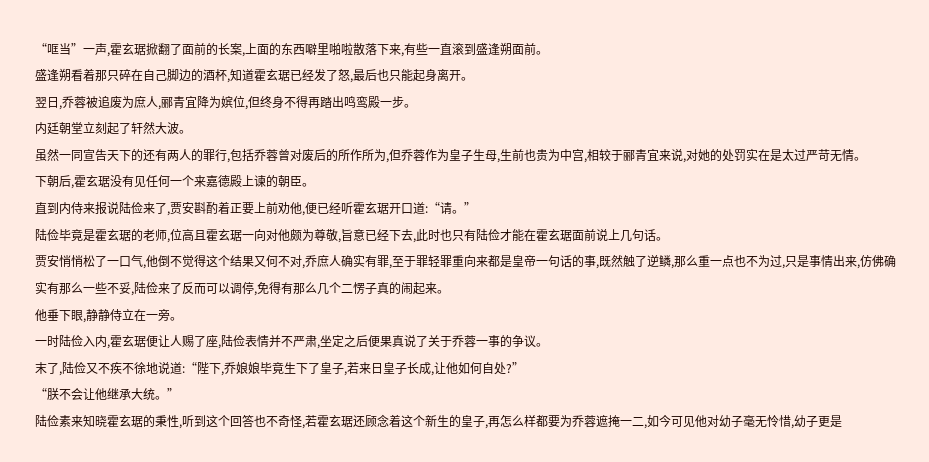“哐当”一声,霍玄琚掀翻了面前的长案,上面的东西噼里啪啦散落下来,有些一直滚到盛逢朔面前。
盛逢朔看着那只碎在自己脚边的酒杯,知道霍玄琚已经发了怒,最后也只能起身离开。
翌日,乔蓉被追废为庶人,郦青宜降为嫔位,但终身不得再踏出鸣鸾殿一步。
内廷朝堂立刻起了轩然大波。
虽然一同宣告天下的还有两人的罪行,包括乔蓉曾对废后的所作所为,但乔蓉作为皇子生母,生前也贵为中宫,相较于郦青宜来说,对她的处罚实在是太过严苛无情。
下朝后,霍玄琚没有见任何一个来嘉德殿上谏的朝臣。
直到内侍来报说陆俭来了,贾安斟酌着正要上前劝他,便已经听霍玄琚开口道:“请。”
陆俭毕竟是霍玄琚的老师,位高且霍玄琚一向对他颇为尊敬,旨意已经下去,此时也只有陆俭才能在霍玄琚面前说上几句话。
贾安悄悄松了一口气,他倒不觉得这个结果又何不对,乔庶人确实有罪,至于罪轻罪重向来都是皇帝一句话的事,既然触了逆鳞,那么重一点也不为过,只是事情出来,仿佛确实有那么一些不妥,陆俭来了反而可以调停,免得有那么几个二愣子真的闹起来。
他垂下眼,静静侍立在一旁。
一时陆俭入内,霍玄琚便让人赐了座,陆俭表情并不严肃,坐定之后便果真说了关于乔蓉一事的争议。
末了,陆俭又不疾不徐地说道:“陛下,乔娘娘毕竟生下了皇子,若来日皇子长成,让他如何自处?”
“朕不会让他继承大统。”
陆俭素来知晓霍玄琚的秉性,听到这个回答也不奇怪,若霍玄琚还顾念着这个新生的皇子,再怎么样都要为乔蓉遮掩一二,如今可见他对幼子毫无怜惜,幼子更是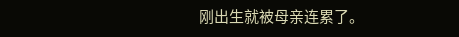刚出生就被母亲连累了。